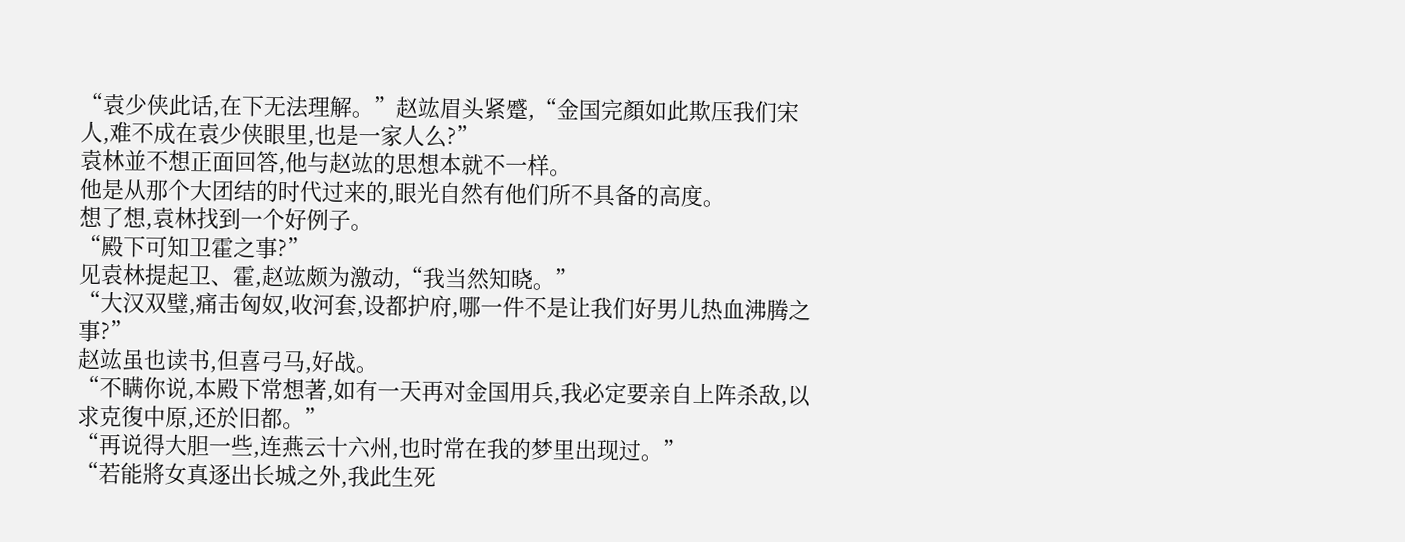“袁少侠此话,在下无法理解。”赵竑眉头紧蹙,“金国完顏如此欺压我们宋人,难不成在袁少侠眼里,也是一家人么?”
袁林並不想正面回答,他与赵竑的思想本就不一样。
他是从那个大团结的时代过来的,眼光自然有他们所不具备的高度。
想了想,袁林找到一个好例子。
“殿下可知卫霍之事?”
见袁林提起卫、霍,赵竑颇为激动,“我当然知晓。”
“大汉双璧,痛击匈奴,收河套,设都护府,哪一件不是让我们好男儿热血沸腾之事?”
赵竑虽也读书,但喜弓马,好战。
“不瞒你说,本殿下常想著,如有一天再对金国用兵,我必定要亲自上阵杀敌,以求克復中原,还於旧都。”
“再说得大胆一些,连燕云十六州,也时常在我的梦里出现过。”
“若能將女真逐出长城之外,我此生死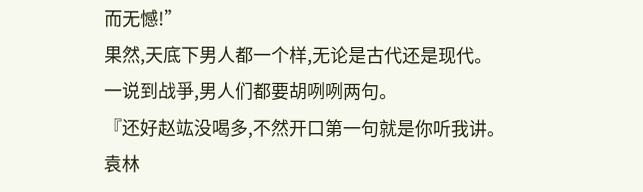而无憾!”
果然,天底下男人都一个样,无论是古代还是现代。
一说到战爭,男人们都要胡咧咧两句。
『还好赵竑没喝多,不然开口第一句就是你听我讲。
袁林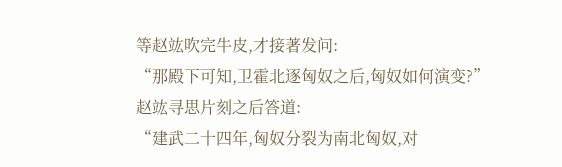等赵竑吹完牛皮,才接著发问:
“那殿下可知,卫霍北逐匈奴之后,匈奴如何演变?”
赵竑寻思片刻之后答道:
“建武二十四年,匈奴分裂为南北匈奴,对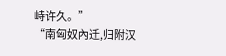峙许久。”
“南匈奴內迁,归附汉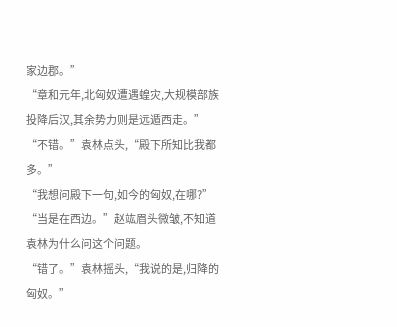家边郡。”
“章和元年,北匈奴遭遇蝗灾,大规模部族投降后汉,其余势力则是远遁西走。”
“不错。”袁林点头,“殿下所知比我都多。”
“我想问殿下一句,如今的匈奴,在哪?”
“当是在西边。”赵竑眉头微皱,不知道袁林为什么问这个问题。
“错了。”袁林摇头,“我说的是,归降的匈奴。”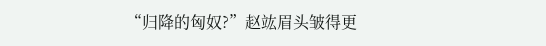“归降的匈奴?”赵竑眉头皱得更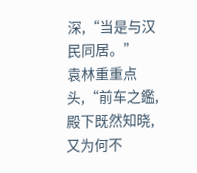深,“当是与汉民同居。”
袁林重重点头,“前车之鑑,殿下既然知晓,又为何不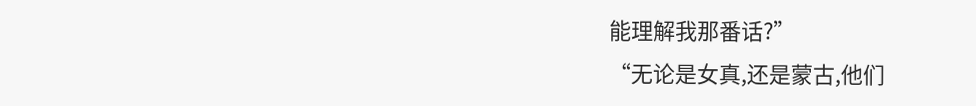能理解我那番话?”
“无论是女真,还是蒙古,他们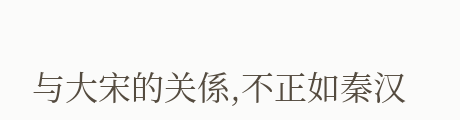与大宋的关係,不正如秦汉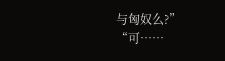与匈奴么?”
“可……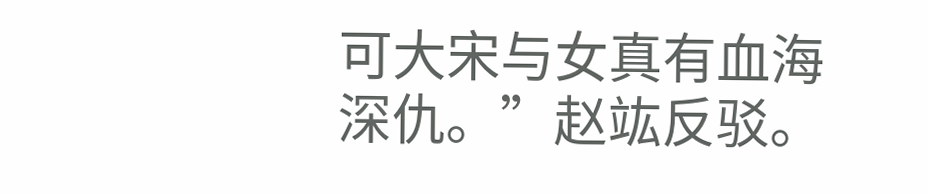可大宋与女真有血海深仇。”赵竑反驳。